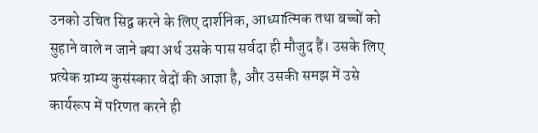उनको उचित सिद्व करने के लिए दार्शनिक, आध्यात्मिक तथा बच्चों को सुहाने वाले न जाने क्या अर्थ उसके पास सर्वदा ही मौजुद हैं। उसके लिए प्रत्येक ग्राम्य कुसंस्कार वेदों की आज्ञा है, और उसकी समझ में उसे कार्यरूप में परिणत करने ही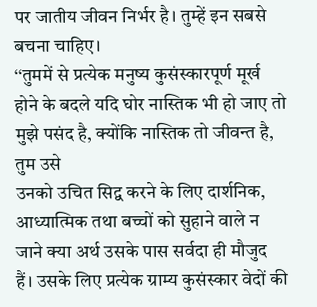पर जातीय जीवन निर्भर है। तुम्हें इन सबसे बचना चाहिए।
‘‘तुममें से प्रत्येक मनुष्य कुसंस्कारपूर्ण मूर्ख होने के बदले यदि घोर नास्तिक भी हो जाए तो मुझे पसंद है, क्योंकि नास्तिक तो जीवन्त है, तुम उसे
उनको उचित सिद्व करने के लिए दार्शनिक, आध्यात्मिक तथा बच्चों को सुहाने वाले न जाने क्या अर्थ उसके पास सर्वदा ही मौजुद हैं। उसके लिए प्रत्येक ग्राम्य कुसंस्कार वेदों की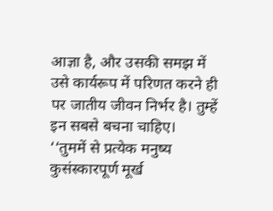आज्ञा है, और उसकी समझ में उसे कार्यरूप में परिणत करने ही पर जातीय जीवन निर्भर है। तुम्हें इन सबसे बचना चाहिए।
‘‘तुममें से प्रत्येक मनुष्य कुसंस्कारपूर्ण मूर्ख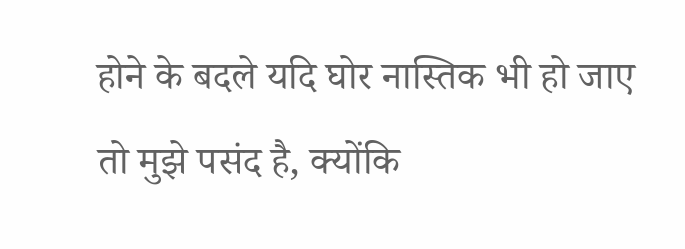होने के बदले यदि घोर नास्तिक भी हो जाए तो मुझे पसंद है, क्योंकि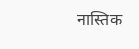नास्तिक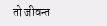तो जीवन्त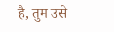है, तुम उसे